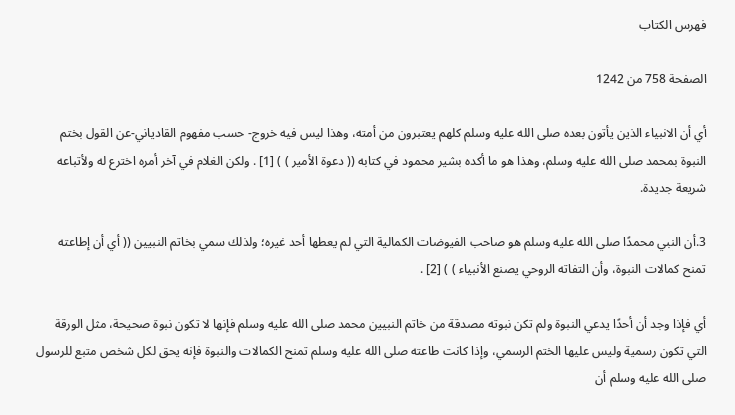فهرس الكتاب

الصفحة 758 من 1242

أي أن الانبياء الذين يأتون بعده صلى الله عليه وسلم كلهم يعتبرون من أمته، وهذا ليس فيه خروج- حسب مفهوم القادياني-عن القول بختم النبوة بمحمد صلى الله عليه وسلم، وهذا هو ما أكده بشير محمود في كتابه (( دعوة الأمير ) ) [1] . ولكن الغلام في آخر أمره اخترع له ولأتباعه شريعة جديدة.

3.أن النبي محمدًا صلى الله عليه وسلم هو صاحب الفيوضات الكمالية التي لم يعطها أحد غيره؛ ولذلك سمي بخاتم النبيين (( أي أن إطاعته تمنح كمالات النبوة، وأن التفاته الروحي يصنع الأنبياء ) ) [2] .

أي فإذا وجد أن أحدًا يدعي النبوة ولم تكن نبوته مصدقة من خاتم النبيين محمد صلى الله عليه وسلم فإنها لا تكون نبوة صحيحة، مثل الورقة التي تكون رسمية وليس عليها الختم الرسمي، وإذا كانت طاعته صلى الله عليه وسلم تمنح الكمالات والنبوة فإنه يحق لكل شخص متبع للرسول صلى الله عليه وسلم أن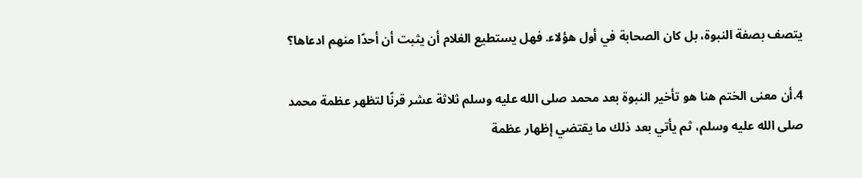يتصف بصفة النبوة، بل كان الصحابة في أول هؤلاء. فهل يستطيع الغلام أن يثبت أن أحدًا منهم ادعاها؟

4.أن معنى الختم هنا هو تأخير النبوة بعد محمد صلى الله عليه وسلم ثلاثة عشر قرنًا لتظهر عظمة محمد صلى الله عليه وسلم، ثم يأتي بعد ذلك ما يقتضي إظهار عظمة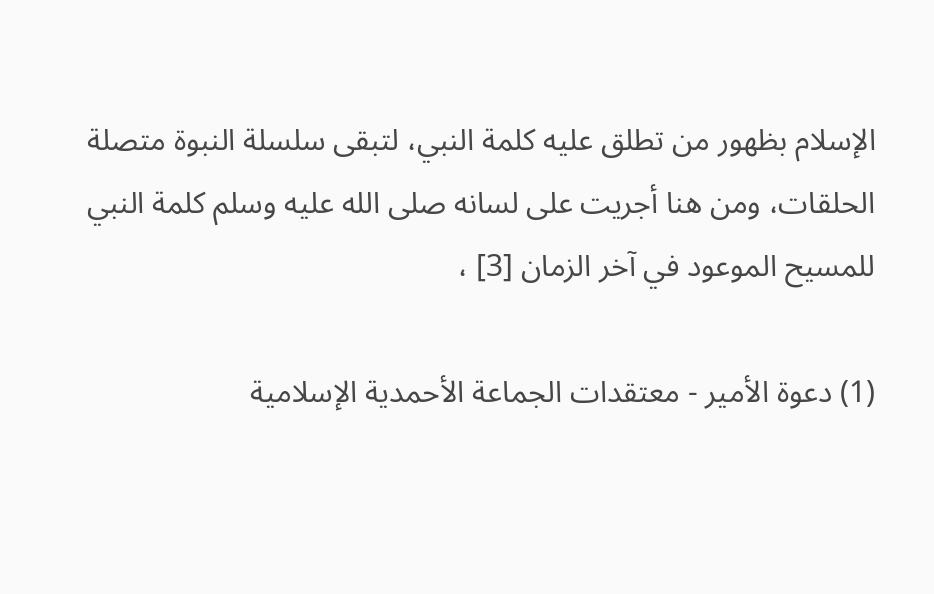الإسلام بظهور من تطلق عليه كلمة النبي، لتبقى سلسلة النبوة متصلة الحلقات، ومن هنا أجريت على لسانه صلى الله عليه وسلم كلمة النبي للمسيح الموعود في آخر الزمان [3] ،

(1) دعوة الأمير - معتقدات الجماعة الأحمدية الإسلامية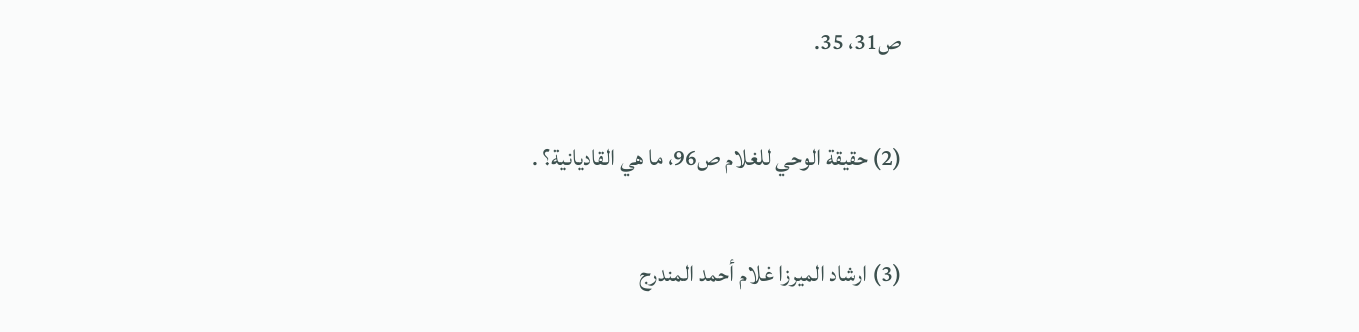ص31، 35.

(2) حقيقة الوحي للغلام ص96، ما هي القاديانية؟ .

(3) ارشاد الميرزا غلام أحمد المندرج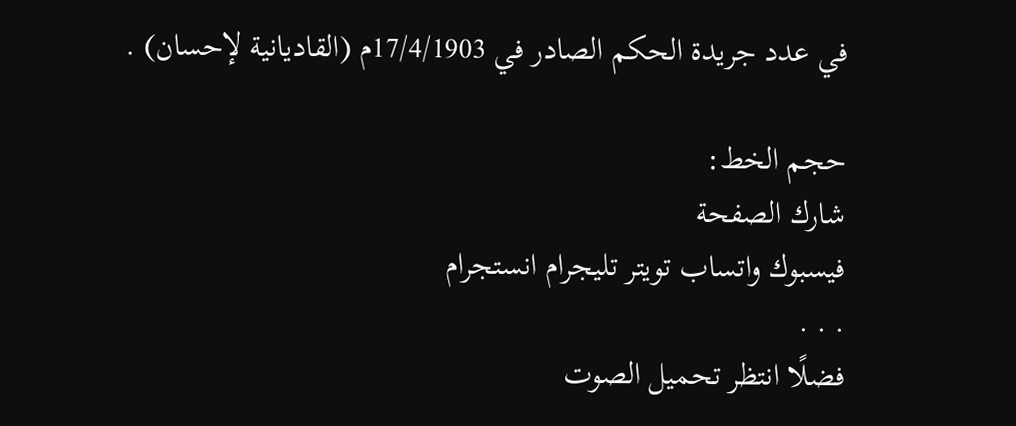في عدد جريدة الحكم الصادر في 17/4/1903م (القاديانية لإحسان) .

حجم الخط:
شارك الصفحة
فيسبوك واتساب تويتر تليجرام انستجرام
. . .
فضلًا انتظر تحميل الصوت